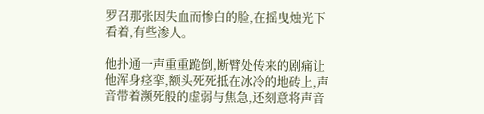罗召那张因失血而惨白的脸,在摇曳烛光下看着,有些渗人。

他扑通一声重重跪倒,断臂处传来的剧痛让他浑身痉挛,额头死死抵在冰冷的地砖上,声音带着濒死般的虚弱与焦急,还刻意将声音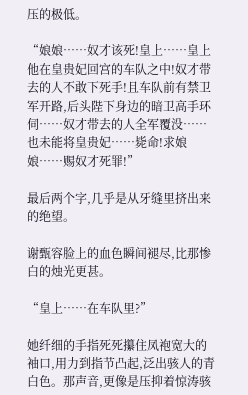压的极低。

“娘娘……奴才该死!皇上……皇上他在皇贵妃回宫的车队之中!奴才带去的人不敢下死手!且车队前有禁卫军开路,后头陛下身边的暗卫高手环伺……奴才带去的人全军覆没……也未能将皇贵妃……毙命!求娘娘……赐奴才死罪!”

最后两个字,几乎是从牙缝里挤出来的绝望。

谢甄容脸上的血色瞬间褪尽,比那惨白的烛光更甚。

“皇上……在车队里?”

她纤细的手指死死攥住凤袍宽大的袖口,用力到指节凸起,泛出骇人的青白色。那声音,更像是压抑着惊涛骇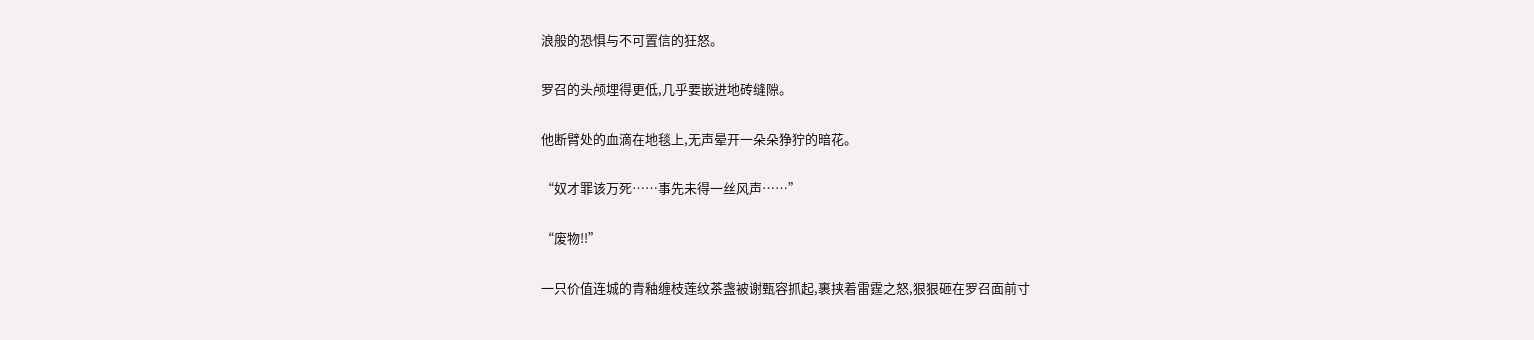浪般的恐惧与不可置信的狂怒。

罗召的头颅埋得更低,几乎要嵌进地砖缝隙。

他断臂处的血滴在地毯上,无声晕开一朵朵狰狞的暗花。

“奴才罪该万死……事先未得一丝风声……”

“废物!!”

一只价值连城的青釉缠枝莲纹茶盏被谢甄容抓起,裹挟着雷霆之怒,狠狠砸在罗召面前寸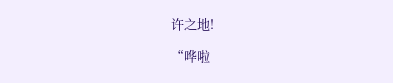许之地!

“哗啦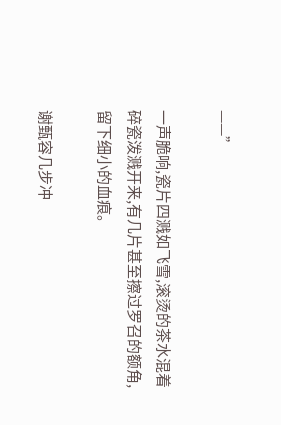——”

一声脆响,瓷片四溅如飞雪,滚烫的茶水混着碎瓷泼溅开来,有几片甚至擦过罗召的额角,留下细小的血痕。

谢甄容几步冲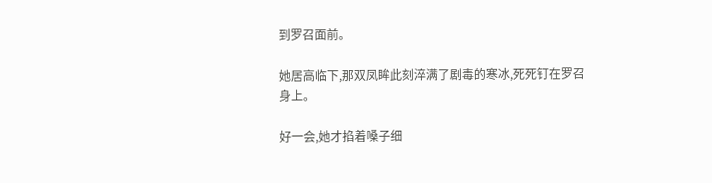到罗召面前。

她居高临下,那双凤眸此刻淬满了剧毒的寒冰,死死钉在罗召身上。

好一会,她才掐着嗓子细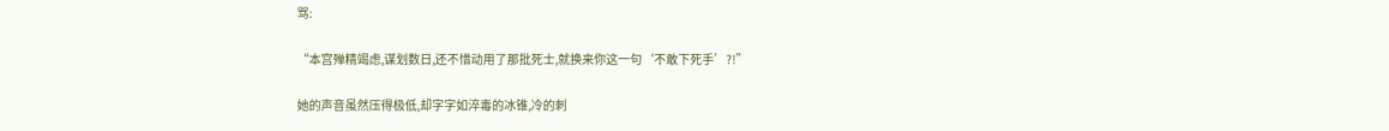骂:

“本宫殚精竭虑,谋划数日,还不惜动用了那批死士,就换来你这一句‘不敢下死手’?!”

她的声音虽然压得极低,却字字如淬毒的冰锥,冷的刺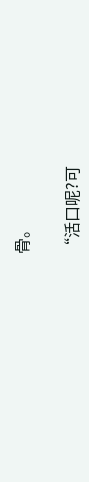骨。

“活口呢?可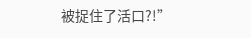被捉住了活口?!”